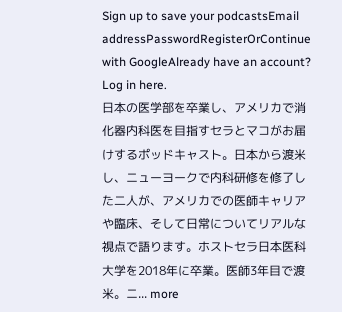Sign up to save your podcastsEmail addressPasswordRegisterOrContinue with GoogleAlready have an account? Log in here.
日本の医学部を卒業し、アメリカで消化器内科医を目指すセラとマコがお届けするポッドキャスト。日本から渡米し、ニューヨークで内科研修を修了した二人が、アメリカでの医師キャリアや臨床、そして日常についてリアルな視点で語ります。ホストセラ日本医科大学を2018年に卒業。医師3年目で渡米。ニ... more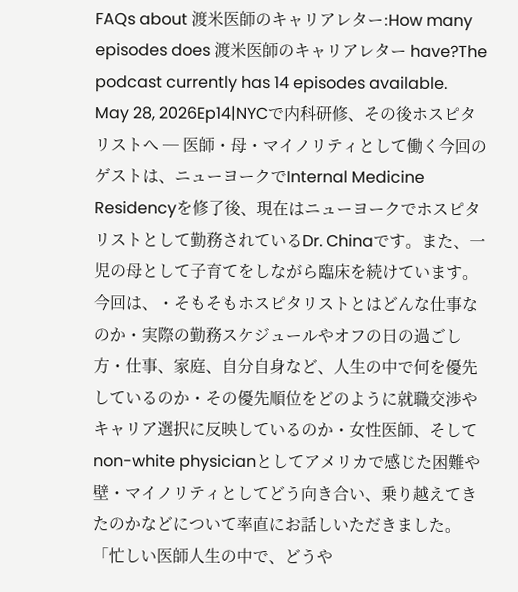FAQs about 渡米医師のキャリアレター:How many episodes does 渡米医師のキャリアレター have?The podcast currently has 14 episodes available.
May 28, 2026Ep14|NYCで内科研修、その後ホスピタリストへ ─ 医師・母・マイノリティとして働く今回のゲストは、ニューヨークでInternal Medicine Residencyを修了後、現在はニューヨークでホスピタリストとして勤務されているDr. Chinaです。また、一児の母として子育てをしながら臨床を続けています。今回は、・そもそもホスピタリストとはどんな仕事なのか・実際の勤務スケジュールやオフの日の過ごし方・仕事、家庭、自分自身など、人生の中で何を優先しているのか・その優先順位をどのように就職交渉やキャリア選択に反映しているのか・女性医師、そしてnon-white physicianとしてアメリカで感じた困難や壁・マイノリティとしてどう向き合い、乗り越えてきたのかなどについて率直にお話しいただきました。「忙しい医師人生の中で、どうや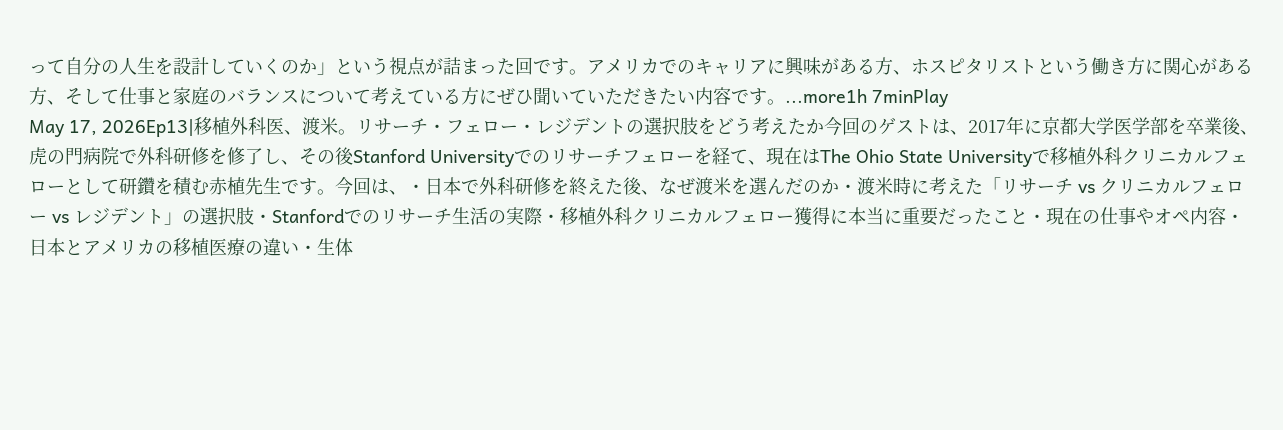って自分の人生を設計していくのか」という視点が詰まった回です。アメリカでのキャリアに興味がある方、ホスピタリストという働き方に関心がある方、そして仕事と家庭のバランスについて考えている方にぜひ聞いていただきたい内容です。...more1h 7minPlay
May 17, 2026Ep13|移植外科医、渡米。リサーチ・フェロー・レジデントの選択肢をどう考えたか今回のゲストは、2017年に京都大学医学部を卒業後、虎の門病院で外科研修を修了し、その後Stanford Universityでのリサーチフェローを経て、現在はThe Ohio State Universityで移植外科クリニカルフェローとして研鑽を積む赤植先生です。今回は、・日本で外科研修を終えた後、なぜ渡米を選んだのか・渡米時に考えた「リサーチ vs クリニカルフェロー vs レジデント」の選択肢・Stanfordでのリサーチ生活の実際・移植外科クリニカルフェロー獲得に本当に重要だったこと・現在の仕事やオペ内容・日本とアメリカの移植医療の違い・生体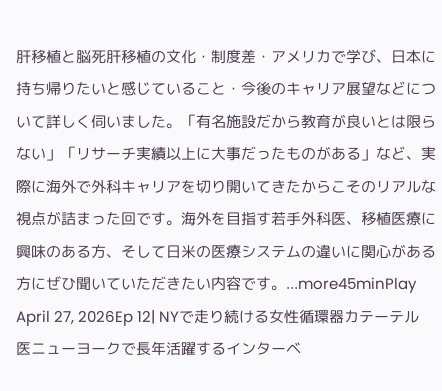肝移植と脳死肝移植の文化・制度差・アメリカで学び、日本に持ち帰りたいと感じていること・今後のキャリア展望などについて詳しく伺いました。「有名施設だから教育が良いとは限らない」「リサーチ実績以上に大事だったものがある」など、実際に海外で外科キャリアを切り開いてきたからこそのリアルな視点が詰まった回です。海外を目指す若手外科医、移植医療に興味のある方、そして日米の医療システムの違いに関心がある方にぜひ聞いていただきたい内容です。...more45minPlay
April 27, 2026Ep 12| NYで走り続ける女性循環器カテーテル医ニューヨークで長年活躍するインターベ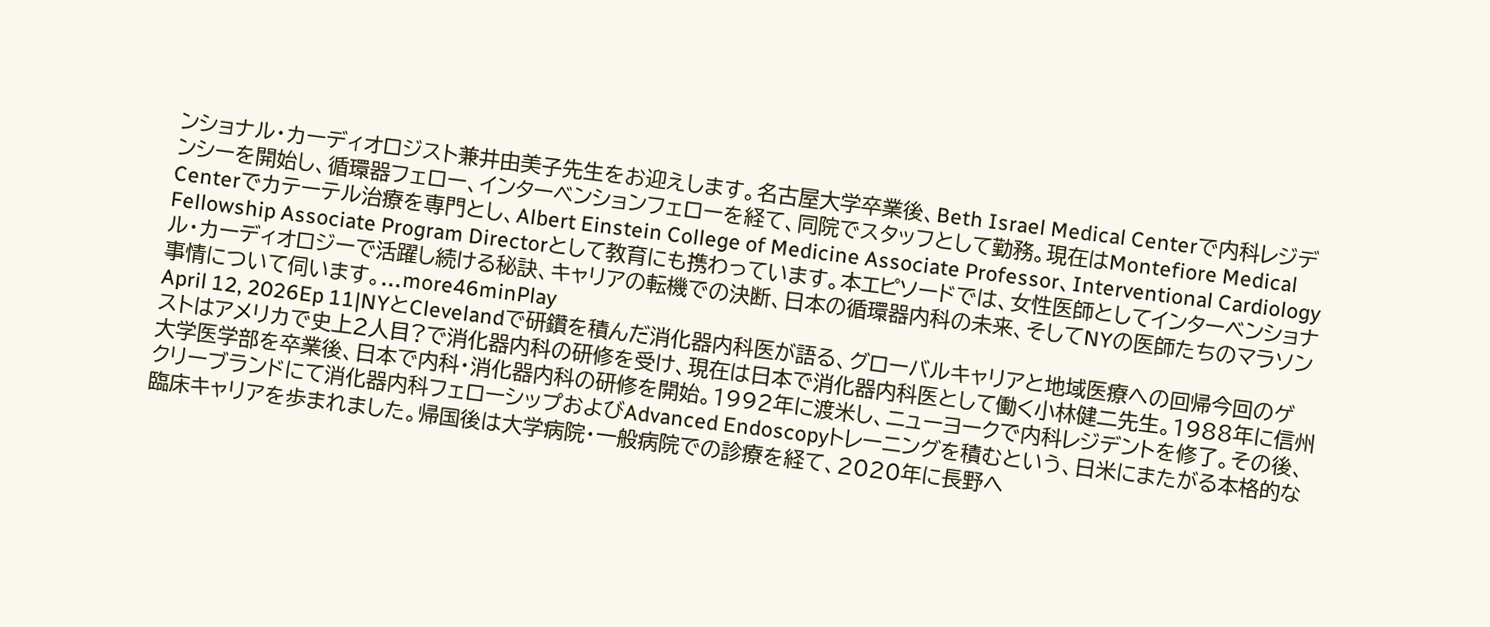ンショナル・カーディオロジスト兼井由美⼦先生をお迎えします。名古屋大学卒業後、Beth Israel Medical Centerで内科レジデンシーを開始し、循環器フェロー、インターベンションフェローを経て、同院でスタッフとして勤務。現在はMontefiore Medical Centerでカテーテル治療を専門とし、Albert Einstein College of Medicine Associate Professor、Interventional Cardiology Fellowship Associate Program Directorとして教育にも携わっています。本エピソードでは、女性医師としてインターベンショナル・カーディオロジーで活躍し続ける秘訣、キャリアの転機での決断、日本の循環器内科の未来、そしてNYの医師たちのマラソン事情について伺います。...more46minPlay
April 12, 2026Ep 11|NYとClevelandで研鑽を積んだ消化器内科医が語る、グローバルキャリアと地域医療への回帰今回のゲストはアメリカで史上2人目?で消化器内科の研修を受け、現在は日本で消化器内科医として働く小林健二先生。1988年に信州大学医学部を卒業後、日本で内科・消化器内科の研修を開始。1992年に渡米し、ニューヨークで内科レジデントを修了。その後、クリーブランドにて消化器内科フェローシップおよびAdvanced Endoscopyトレーニングを積むという、日米にまたがる本格的な臨床キャリアを歩まれました。帰国後は大学病院・一般病院での診療を経て、2020年に長野へ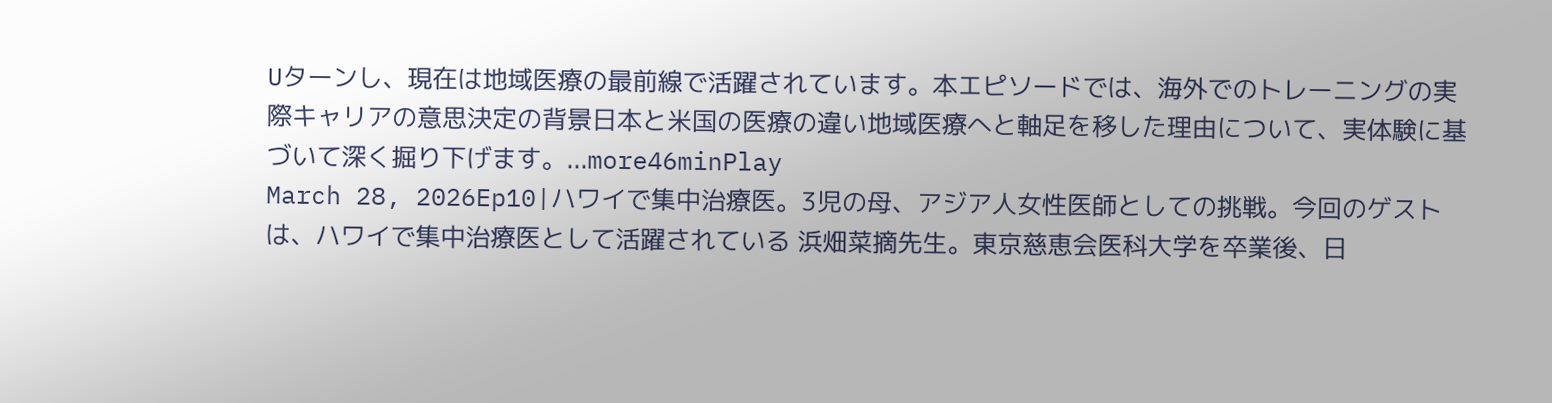Uターンし、現在は地域医療の最前線で活躍されています。本エピソードでは、海外でのトレーニングの実際キャリアの意思決定の背景日本と米国の医療の違い地域医療へと軸足を移した理由について、実体験に基づいて深く掘り下げます。...more46minPlay
March 28, 2026Ep10|ハワイで集中治療医。3児の母、アジア人女性医師としての挑戦。今回のゲストは、ハワイで集中治療医として活躍されている 浜畑菜摘先生。東京慈恵会医科大学を卒業後、日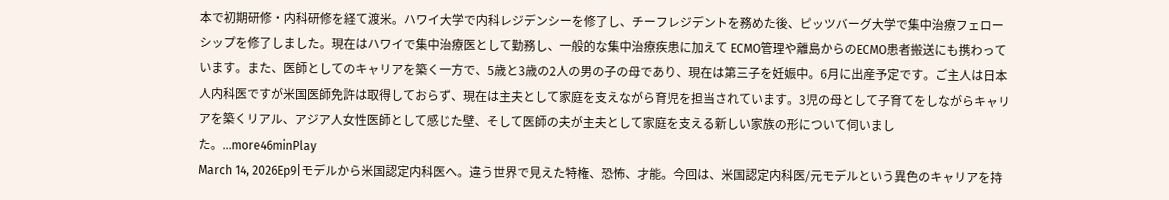本で初期研修・内科研修を経て渡米。ハワイ大学で内科レジデンシーを修了し、チーフレジデントを務めた後、ピッツバーグ大学で集中治療フェローシップを修了しました。現在はハワイで集中治療医として勤務し、一般的な集中治療疾患に加えて ECMO管理や離島からのECMO患者搬送にも携わっています。また、医師としてのキャリアを築く一方で、5歳と3歳の2人の男の子の母であり、現在は第三子を妊娠中。6月に出産予定です。ご主人は日本人内科医ですが米国医師免許は取得しておらず、現在は主夫として家庭を支えながら育児を担当されています。3児の母として子育てをしながらキャリアを築くリアル、アジア人女性医師として感じた壁、そして医師の夫が主夫として家庭を支える新しい家族の形について伺いました。...more46minPlay
March 14, 2026Ep9|モデルから米国認定内科医へ。違う世界で見えた特権、恐怖、才能。今回は、米国認定内科医/元モデルという異色のキャリアを持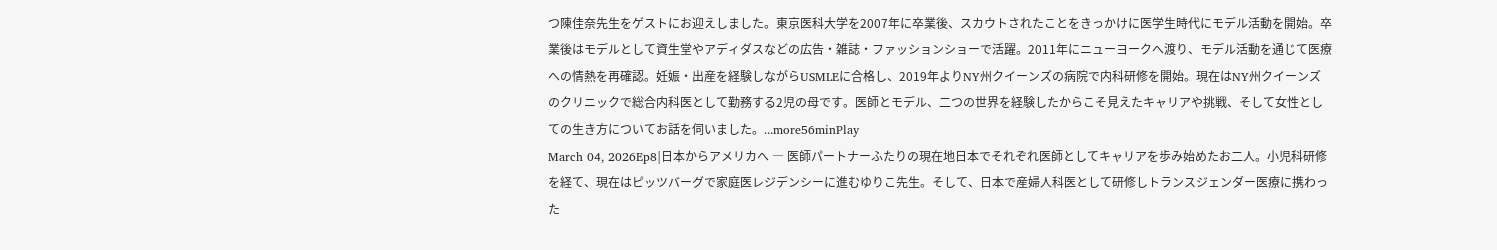つ陳佳奈先生をゲストにお迎えしました。東京医科大学を2007年に卒業後、スカウトされたことをきっかけに医学生時代にモデル活動を開始。卒業後はモデルとして資生堂やアディダスなどの広告・雑誌・ファッションショーで活躍。2011年にニューヨークへ渡り、モデル活動を通じて医療への情熱を再確認。妊娠・出産を経験しながらUSMLEに合格し、2019年よりNY州クイーンズの病院で内科研修を開始。現在はNY州クイーンズのクリニックで総合内科医として勤務する2児の母です。医師とモデル、二つの世界を経験したからこそ見えたキャリアや挑戦、そして女性としての生き方についてお話を伺いました。...more56minPlay
March 04, 2026Ep8|日本からアメリカへ ― 医師パートナーふたりの現在地日本でそれぞれ医師としてキャリアを歩み始めたお二人。小児科研修を経て、現在はピッツバーグで家庭医レジデンシーに進むゆりこ先生。そして、日本で産婦人科医として研修しトランスジェンダー医療に携わった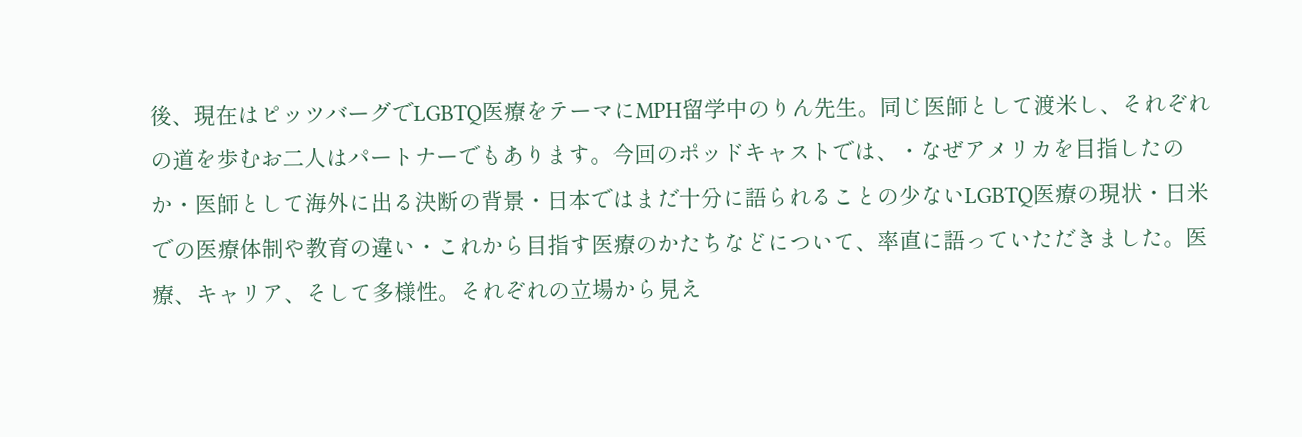後、現在はピッツバーグでLGBTQ医療をテーマにMPH留学中のりん先生。同じ医師として渡米し、それぞれの道を歩むお二人はパートナーでもあります。今回のポッドキャストでは、・なぜアメリカを目指したのか・医師として海外に出る決断の背景・日本ではまだ十分に語られることの少ないLGBTQ医療の現状・日米での医療体制や教育の違い・これから目指す医療のかたちなどについて、率直に語っていただきました。医療、キャリア、そして多様性。それぞれの立場から見え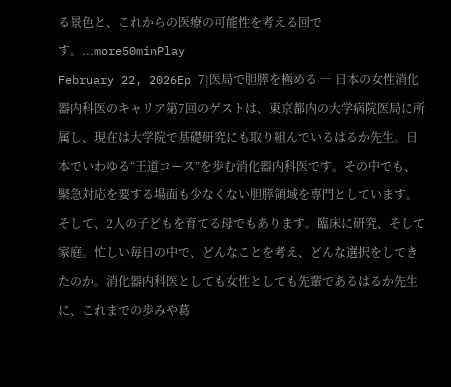る景色と、これからの医療の可能性を考える回です。...more50minPlay
February 22, 2026Ep 7|医局で胆膵を極める ― 日本の女性消化器内科医のキャリア第7回のゲストは、東京都内の大学病院医局に所属し、現在は大学院で基礎研究にも取り組んでいるはるか先生。日本でいわゆる“王道コース”を歩む消化器内科医です。その中でも、緊急対応を要する場面も少なくない胆膵領域を専門としています。そして、2人の子どもを育てる母でもあります。臨床に研究、そして家庭。忙しい毎日の中で、どんなことを考え、どんな選択をしてきたのか。消化器内科医としても女性としても先輩であるはるか先生に、これまでの歩みや葛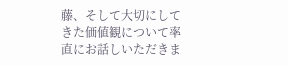藤、そして大切にしてきた価値観について率直にお話しいただきま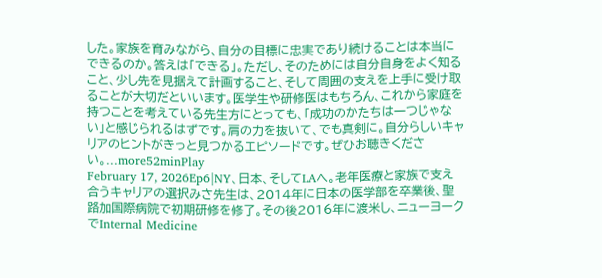した。家族を育みながら、自分の目標に忠実であり続けることは本当にできるのか。答えは「できる」。ただし、そのためには自分自身をよく知ること、少し先を見据えて計画すること、そして周囲の支えを上手に受け取ることが大切だといいます。医学生や研修医はもちろん、これから家庭を持つことを考えている先生方にとっても、「成功のかたちは一つじゃない」と感じられるはずです。肩の力を抜いて、でも真剣に。自分らしいキャリアのヒントがきっと見つかるエピソードです。ぜひお聴きください。...more52minPlay
February 17, 2026Ep6|NY、日本、そしてLAへ。老年医療と家族で支え合うキャリアの選択みさ先生は、2014年に日本の医学部を卒業後、聖路加国際病院で初期研修を修了。その後2016年に渡米し、ニューヨークでInternal Medicine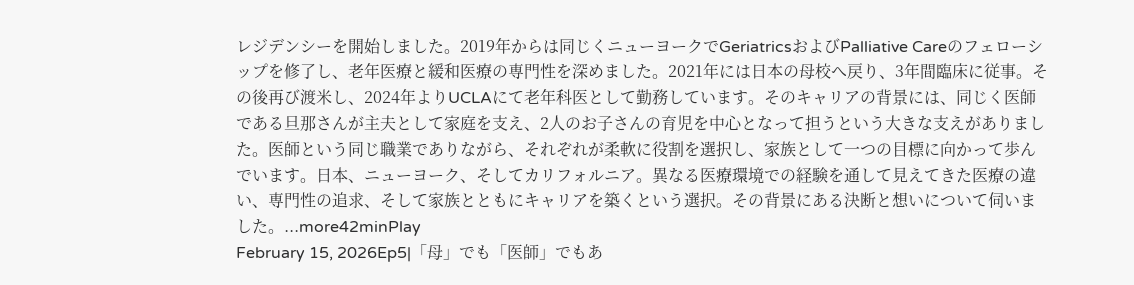レジデンシーを開始しました。2019年からは同じくニューヨークでGeriatricsおよびPalliative Careのフェローシップを修了し、老年医療と緩和医療の専門性を深めました。2021年には日本の母校へ戻り、3年間臨床に従事。その後再び渡米し、2024年よりUCLAにて老年科医として勤務しています。そのキャリアの背景には、同じく医師である旦那さんが主夫として家庭を支え、2人のお子さんの育児を中心となって担うという大きな支えがありました。医師という同じ職業でありながら、それぞれが柔軟に役割を選択し、家族として一つの目標に向かって歩んでいます。日本、ニューヨーク、そしてカリフォルニア。異なる医療環境での経験を通して見えてきた医療の違い、専門性の追求、そして家族とともにキャリアを築くという選択。その背景にある決断と想いについて伺いました。...more42minPlay
February 15, 2026Ep5|「母」でも「医師」でもあ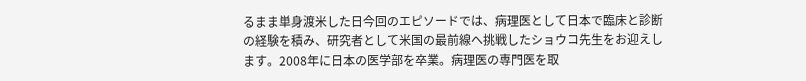るまま単身渡米した日今回のエピソードでは、病理医として日本で臨床と診断の経験を積み、研究者として米国の最前線へ挑戦したショウコ先生をお迎えします。2008年に日本の医学部を卒業。病理医の専門医を取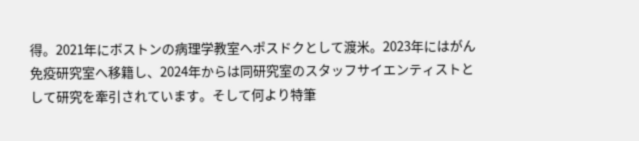得。2021年にボストンの病理学教室へポスドクとして渡米。2023年にはがん免疫研究室へ移籍し、2024年からは同研究室のスタッフサイエンティストとして研究を牽引されています。そして何より特筆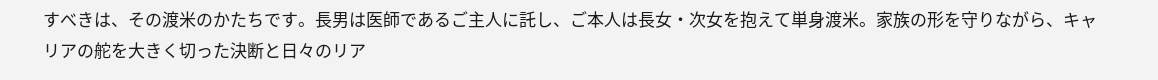すべきは、その渡米のかたちです。長男は医師であるご主人に託し、ご本人は長女・次女を抱えて単身渡米。家族の形を守りながら、キャリアの舵を大きく切った決断と日々のリア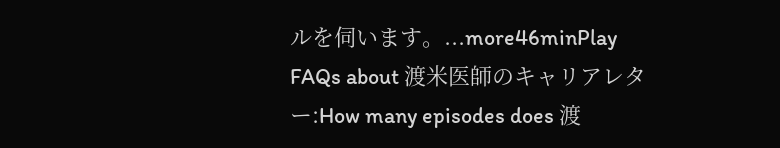ルを伺います。...more46minPlay
FAQs about 渡米医師のキャリアレター:How many episodes does 渡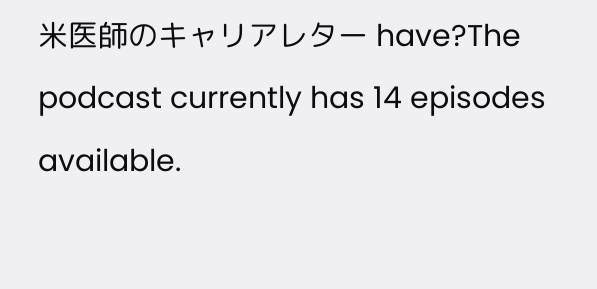米医師のキャリアレター have?The podcast currently has 14 episodes available.